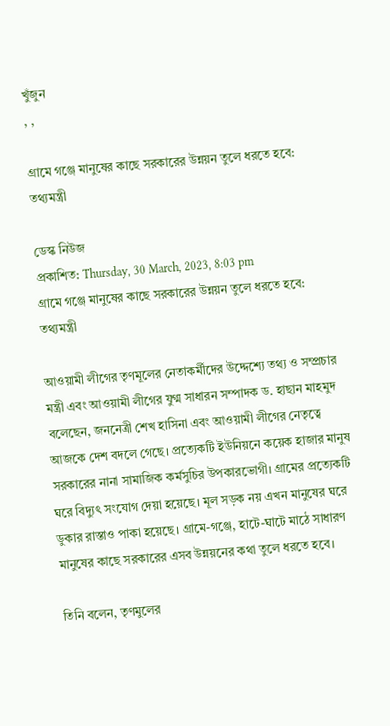খুঁজুন
, ,

গ্রামে গঞ্জে মানুষের কাছে সরকারের উন্নয়ন তুলে ধরতে হবে: তথ্যমন্ত্রী

ডেস্ক নিউজ
প্রকাশিত: Thursday, 30 March, 2023, 8:03 pm
গ্রামে গঞ্জে মানুষের কাছে সরকারের উন্নয়ন তুলে ধরতে হবে: তথ্যমন্ত্রী

আওয়ামী লীগের তৃণমূলের নেতাকর্মীদের উদ্দেশ্যে তথ্য ও সম্প্রচার মন্ত্রী এবং আওয়ামী লীগের যুগ্ম সাধারন সম্পাদক ড. হাছান মাহমুদ বলেছেন, জননেত্রী শেখ হাসিনা এবং আওয়ামী লীগের নেতৃত্বে আজকে দেশ বদলে গেছে। প্রত্যেকটি ইউনিয়নে কয়েক হাজার মানুষ সরকারের নানা সামাজিক কর্মসুচির উপকারভোগী। গ্রামের প্রত্যেকটি ঘরে বিদ্যুৎ সংযোগ দেয়া হয়েছে। মূল সড়ক নয় এখন মানুষের ঘরে ডুকার রাস্তাও পাকা হয়েছে। গ্রামে-গঞ্জে, হাটে-ঘাটে মাঠে সাধারণ মানুষের কাছে সরকারের এসব উন্নয়নের কথা তুলে ধরতে হবে।

তিনি বলেন, তৃণমুলের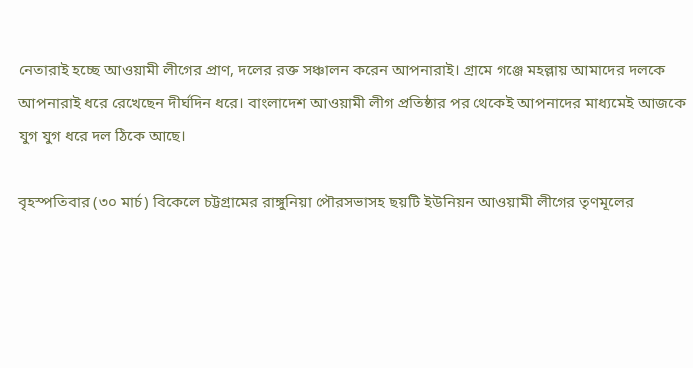নেতারাই হচ্ছে আওয়ামী লীগের প্রাণ, দলের রক্ত সঞ্চালন করেন আপনারাই। গ্রামে গঞ্জে মহল্লায় আমাদের দলকে আপনারাই ধরে রেখেছেন দীর্ঘদিন ধরে। বাংলাদেশ আওয়ামী লীগ প্রতিষ্ঠার পর থেকেই আপনাদের মাধ্যমেই আজকে যুগ যুগ ধরে দল ঠিকে আছে।

বৃহস্পতিবার (৩০ মার্চ) বিকেলে চট্টগ্রামের রাঙ্গুনিয়া পৌরসভাসহ ছয়টি ইউনিয়ন আওয়ামী লীগের তৃণমূলের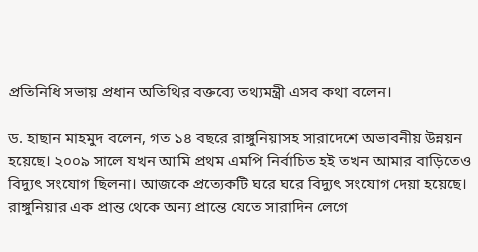প্রতিনিধি সভায় প্রধান অতিথির বক্তব্যে তথ্যমন্ত্রী এসব কথা বলেন।

ড. হাছান মাহমুদ বলেন, গত ১৪ বছরে রাঙ্গুনিয়াসহ সারাদেশে অভাবনীয় উন্নয়ন হয়েছে। ২০০৯ সালে যখন আমি প্রথম এমপি নির্বাচিত হই তখন আমার বাড়িতেও বিদ্যুৎ সংযোগ ছিলনা। আজকে প্রত্যেকটি ঘরে ঘরে বিদ্যুৎ সংযোগ দেয়া হয়েছে। রাঙ্গুনিয়ার এক প্রান্ত থেকে অন্য প্রান্তে যেতে সারাদিন লেগে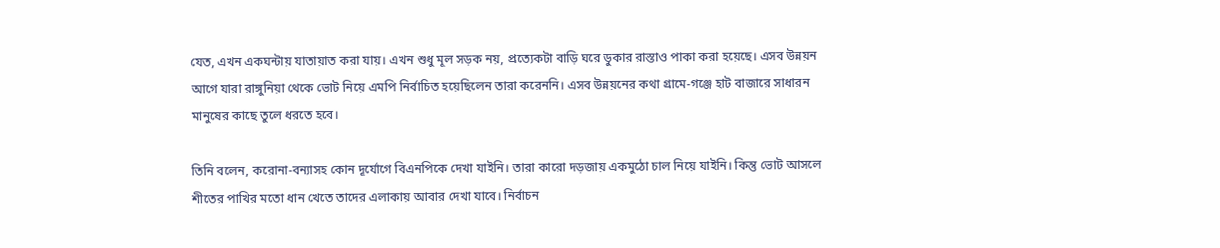যেত, এখন একঘন্টায় যাতায়াত করা যায়। এখন শুধু মূল সড়ক নয়, প্রত্যেকটা বাড়ি ঘরে ডুকার রাস্তাও পাকা করা হয়েছে। এসব উন্নয়ন আগে যারা রাঙ্গুনিয়া থেকে ভোট নিয়ে এমপি নির্বাচিত হয়েছিলেন তারা করেননি। এসব উন্নয়নের কথা গ্রামে-গঞ্জে হাট বাজারে সাধারন মানুষের কাছে তুলে ধরতে হবে।

তিনি বলেন, করোনা-বন্যাসহ কোন দূর্যোগে বিএনপিকে দেখা যাইনি। তারা কারো দড়জায় একমুঠো চাল নিয়ে যাইনি। কিন্তু ভোট আসলে শীতের পাখির মতো ধান খেতে তাদের এলাকায় আবার দেখা যাবে। নির্বাচন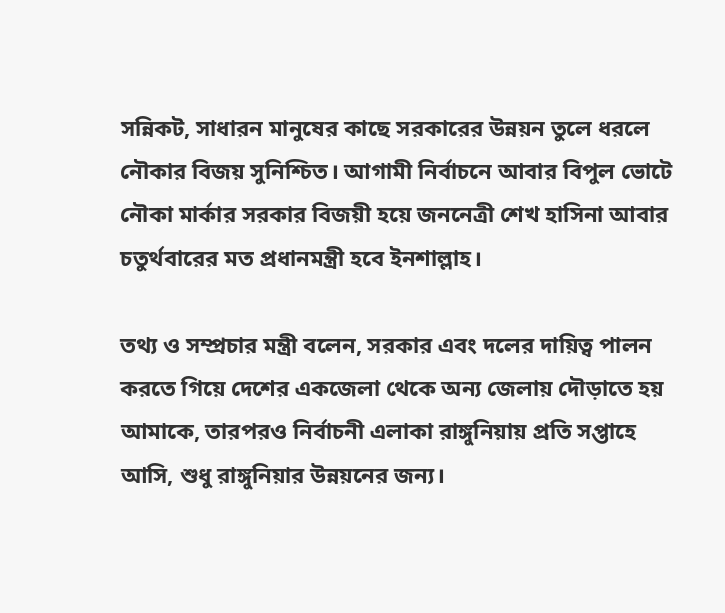সন্নিকট, সাধারন মানুষের কাছে সরকারের উন্নয়ন তুলে ধরলে নৌকার বিজয় সুনিশ্চিত। আগামী নির্বাচনে আবার বিপুল ভোটে নৌকা মার্কার সরকার বিজয়ী হয়ে জননেত্রী শেখ হাসিনা আবার চতুর্থবারের মত প্রধানমন্ত্রী হবে ইনশাল্লাহ।

তথ্য ও সম্প্রচার মন্ত্রী বলেন, সরকার এবং দলের দায়িত্ব পালন করতে গিয়ে দেশের একজেলা থেকে অন্য জেলায় দৌড়াতে হয় আমাকে, তারপরও নির্বাচনী এলাকা রাঙ্গুনিয়ায় প্রতি সপ্তাহে আসি, শুধু রাঙ্গুনিয়ার উন্নয়নের জন্য।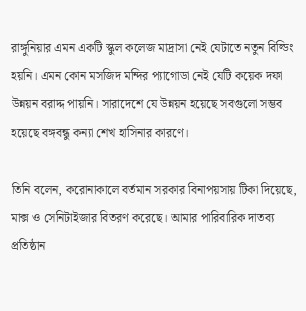রাঙ্গুনিয়ার এমন একটি স্কুল কলেজ মাদ্রাসা নেই যেটাতে নতুন বিল্ডিং হয়নি। এমন কোন মসজিদ মন্দির প্যাগোডা নেই যেটি কয়েক দফা উন্নয়ন বরাদ্দ পায়নি। সারাদেশে যে উন্নয়ন হয়েছে সবগুলো সম্ভব হয়েছে বঙ্গবন্ধু কন্যা শেখ হাসিনার কারণে।

তিনি বলেন, করোনাকালে বর্তমান সরকার বিনাপয়সায় টিকা দিয়েছে, মাক্স ও সেনিটাইজার বিতরণ করেছে। আমার পারিবারিক দাতব্য প্রতিষ্ঠান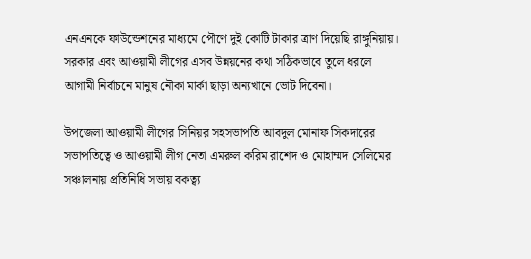এনএনকে ফাউন্ডেশনের মাধ্যমে পৌণে দুই কোটি টাকার ত্রাণ দিয়েছি রাঙ্গুনিয়ায়। সরকার এবং আওয়ামী লীগের এসব উন্নয়নের কথা সঠিকভাবে তুলে ধরলে আগামী নির্বাচনে মানুষ নৌকা মার্কা ছাড়া অন্যখানে ভোট দিবেনা।

উপজেলা আওয়ামী লীগের সিনিয়র সহসভাপতি আবদুল মোনাফ সিকদারের সভাপতিত্বে ও আওয়ামী লীগ নেতা এমরুল করিম রাশেদ ও মোহাম্মদ সেলিমের সঞ্চালনায় প্রতিনিধি সভায় বকত্ব্য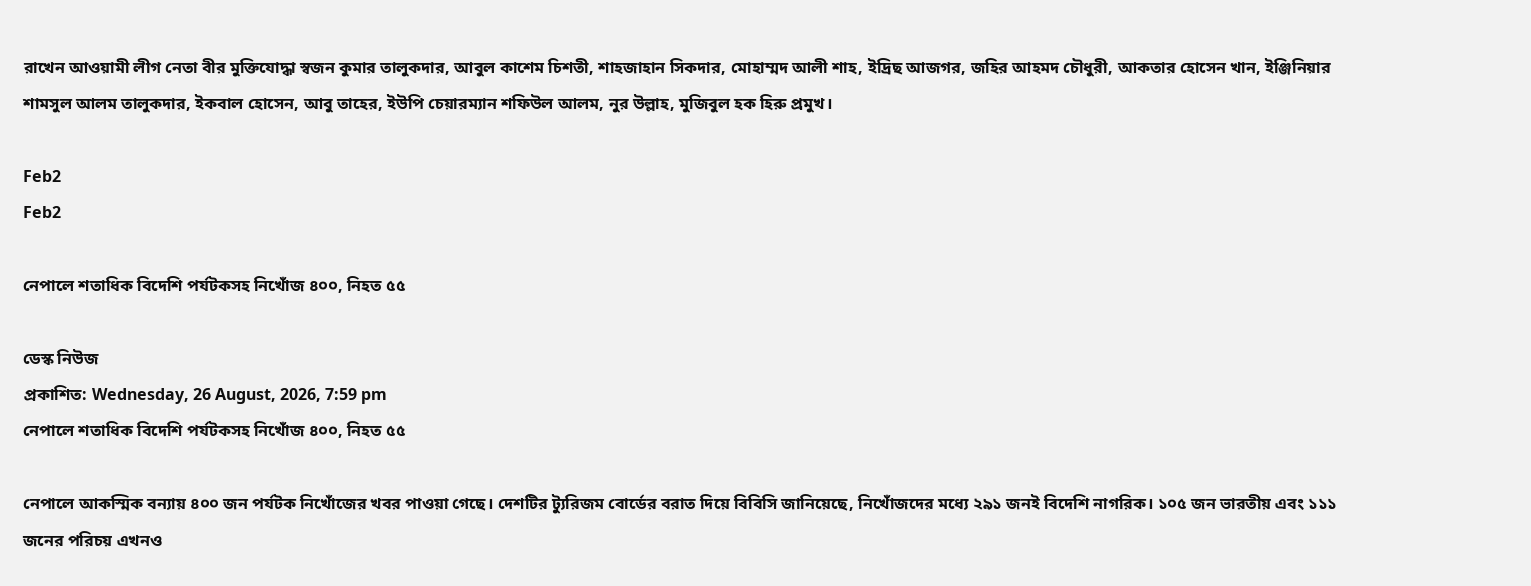রাখেন আওয়ামী লীগ নেতা বীর মুক্তিযোদ্ধা স্বজন কুমার তালুকদার, আবুল কাশেম চিশতী, শাহজাহান সিকদার, মোহাম্মদ আলী শাহ, ইদ্রিছ আজগর, জহির আহমদ চৌধুরী, আকতার হোসেন খান, ইঞ্জিনিয়ার শামসুল আলম তালুকদার, ইকবাল হোসেন, আবু তাহের, ইউপি চেয়ারম্যান শফিউল আলম, নুর উল্লাহ, মুজিবুল হক হিরু প্রমুখ।

Feb2
Feb2

নেপালে শতাধিক বিদেশি পর্যটকসহ নিখোঁজ ৪০০, নিহত ৫৫

ডেস্ক নিউজ
প্রকাশিত: Wednesday, 26 August, 2026, 7:59 pm
নেপালে শতাধিক বিদেশি পর্যটকসহ নিখোঁজ ৪০০, নিহত ৫৫

নেপালে আকস্মিক বন্যায় ৪০০ জন পর্যটক নিখোঁজের খবর পাওয়া গেছে। দেশটির ট্যুরিজম বোর্ডের বরাত দিয়ে বিবিসি জানিয়েছে, নিখোঁজদের মধ্যে ২৯১ জনই বিদেশি নাগরিক। ১০৫ জন ভারতীয় এবং ১১১ জনের পরিচয় এখনও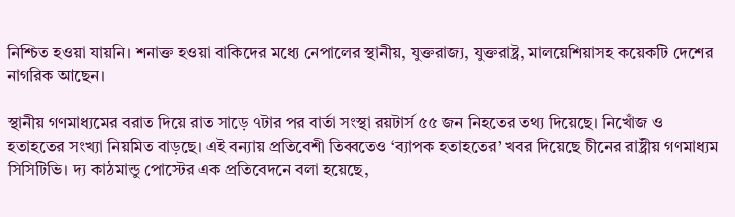নিশ্চিত হওয়া যায়নি। শনাক্ত হওয়া বাকিদের মধ্যে নেপালের স্থানীয়, যুক্তরাজ্য, যুক্তরাষ্ট্র, মালয়েশিয়াসহ কয়েকটি দেশের নাগরিক আছেন।

স্থানীয় গণমাধ্যমের বরাত দিয়ে রাত সাড়ে ৭টার পর বার্তা সংস্থা রয়টার্স ৫৫ জন নিহতের তথ্য দিয়েছে। নিখোঁজ ও হতাহতের সংখ্যা নিয়মিত বাড়ছে। এই বন্যায় প্রতিবেশী তিব্বতেও ‘ব্যাপক হতাহতের’ খবর দিয়েছে চীনের রাষ্ট্রীয় গণমাধ্যম সিসিটিভি। দ্য কাঠমান্ডু পোস্টের এক প্রতিবেদনে বলা হয়েছে,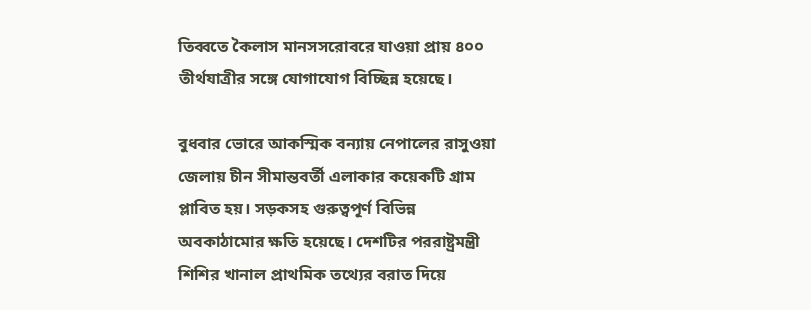তিব্বতে কৈলাস মানসসরোবরে যাওয়া প্রায় ৪০০ তীর্থযাত্রীর সঙ্গে যোগাযোগ বিচ্ছিন্ন হয়েছে।

বুধবার ভোরে আকস্মিক বন্যায় নেপালের রাসুওয়া জেলায় চীন সীমান্তবর্তী এলাকার কয়েকটি গ্রাম প্লাবিত হয়। সড়কসহ গুরুত্বপূর্ণ বিভিন্ন অবকাঠামোর ক্ষতি হয়েছে। দেশটির পররাষ্ট্রমন্ত্রী শিশির খানাল প্রাথমিক তথ্যের বরাত দিয়ে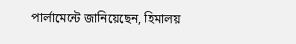পার্লামেন্টে জানিয়েছেন, হিমালয়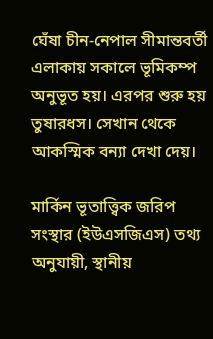ঘেঁষা চীন-নেপাল সীমান্তবর্তী এলাকায় সকালে ভূমিকম্প অনুভূত হয়। এরপর শুরু হয় তুষারধস। সেখান থেকে আকস্মিক বন্যা দেখা দেয়।

মার্কিন ভূতাত্ত্বিক জরিপ সংস্থার (ইউএসজিএস) তথ্য অনুযায়ী, স্থানীয়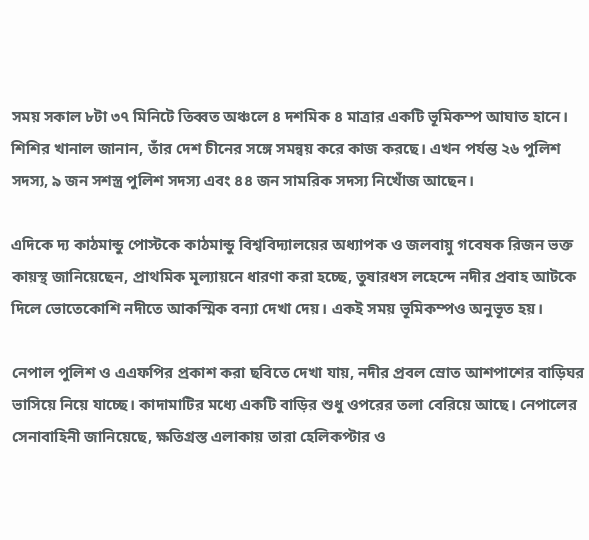সময় সকাল ৮টা ৩৭ মিনিটে তিব্বত অঞ্চলে ৪ দশমিক ৪ মাত্রার একটি ভূমিকম্প আঘাত হানে। শিশির খানাল জানান, তাঁর দেশ চীনের সঙ্গে সমন্বয় করে কাজ করছে। এখন পর্যন্ত ২৬ পুলিশ সদস্য, ৯ জন সশস্ত্র পুলিশ সদস্য এবং ৪৪ জন সামরিক সদস্য নিখোঁজ আছেন।

এদিকে দ্য কাঠমান্ডু পোস্টকে কাঠমান্ডু বিশ্ববিদ্যালয়ের অধ্যাপক ও জলবায়ু গবেষক রিজন ভক্ত কায়স্থ জানিয়েছেন, প্রাথমিক মূল্যায়নে ধারণা করা হচ্ছে, তুষারধস লহেন্দে নদীর প্রবাহ আটকে দিলে ভোতেকোশি নদীতে আকস্মিক বন্যা দেখা দেয়। একই সময় ভূমিকম্পও অনুভূত হয়।

নেপাল পুলিশ ও এএফপির প্রকাশ করা ছবিতে দেখা যায়, নদীর প্রবল স্রোত আশপাশের বাড়িঘর ভাসিয়ে নিয়ে যাচ্ছে। কাদামাটির মধ্যে একটি বাড়ির শুধু ওপরের তলা বেরিয়ে আছে। নেপালের সেনাবাহিনী জানিয়েছে, ক্ষতিগ্রস্ত এলাকায় তারা হেলিকপ্টার ও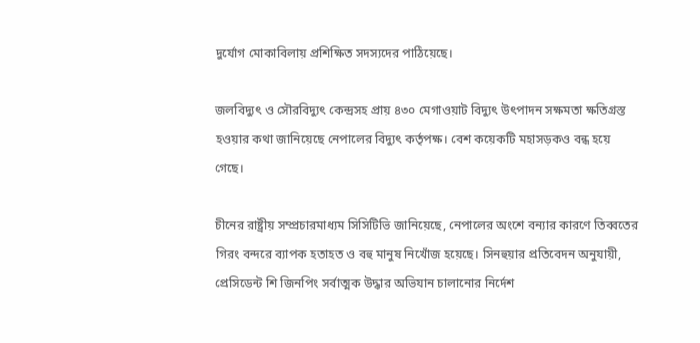দুর্যোগ মোকাবিলায় প্রশিক্ষিত সদস্যদের পাঠিয়েছে।

জলবিদ্যুৎ ও সৌরবিদ্যুৎ কেন্দ্রসহ প্রায় ৪৩০ মেগাওয়াট বিদ্যুৎ উৎপাদন সক্ষমতা ক্ষতিগ্রস্ত হওয়ার কথা জানিয়েছে নেপালের বিদ্যুৎ কর্তৃপক্ষ। বেশ কয়েকটি মহাসড়কও বন্ধ হয়ে গেছে।

চীনের রাষ্ট্রীয় সম্প্রচারমাধ্যম সিসিটিভি জানিয়েছে, নেপালের অংশে বন্যার কারণে তিব্বতের গিরং বন্দরে ব্যাপক হতাহত ও বহু মানুষ নিখোঁজ হয়েছে। সিনহুয়ার প্রতিবেদন অনুযায়ী, প্রেসিডেন্ট শি জিনপিং সর্বাত্মক উদ্ধার অভিযান চালানোর নির্দেশ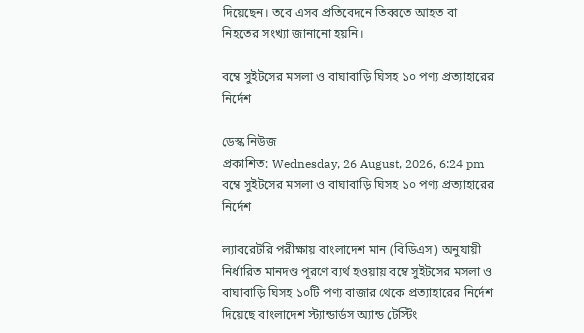দিয়েছেন। তবে এসব প্রতিবেদনে তিব্বতে আহত বা নিহতের সংখ্যা জানানো হয়নি।

বম্বে সুইটসের মসলা ও বাঘাবাড়ি ঘিসহ ১০ পণ্য প্রত্যাহারের নির্দেশ

ডেস্ক নিউজ
প্রকাশিত: Wednesday, 26 August, 2026, 6:24 pm
বম্বে সুইটসের মসলা ও বাঘাবাড়ি ঘিসহ ১০ পণ্য প্রত্যাহারের নির্দেশ

ল্যাবরেটরি পরীক্ষায় বাংলাদেশ মান (বিডিএস) অনুযায়ী নির্ধারিত মানদণ্ড পূরণে ব্যর্থ হওয়ায় বম্বে সুইটসের মসলা ও বাঘাবাড়ি ঘিসহ ১০টি পণ্য বাজার থেকে প্রত্যাহারের নির্দেশ দিয়েছে বাংলাদেশ স্ট্যান্ডার্ডস অ্যান্ড টেস্টিং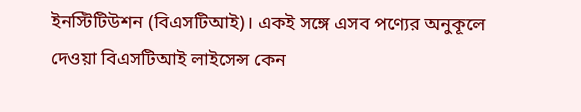ইনস্টিটিউশন (বিএসটিআই)। একই সঙ্গে এসব পণ্যের অনুকূলে দেওয়া বিএসটিআই লাইসেন্স কেন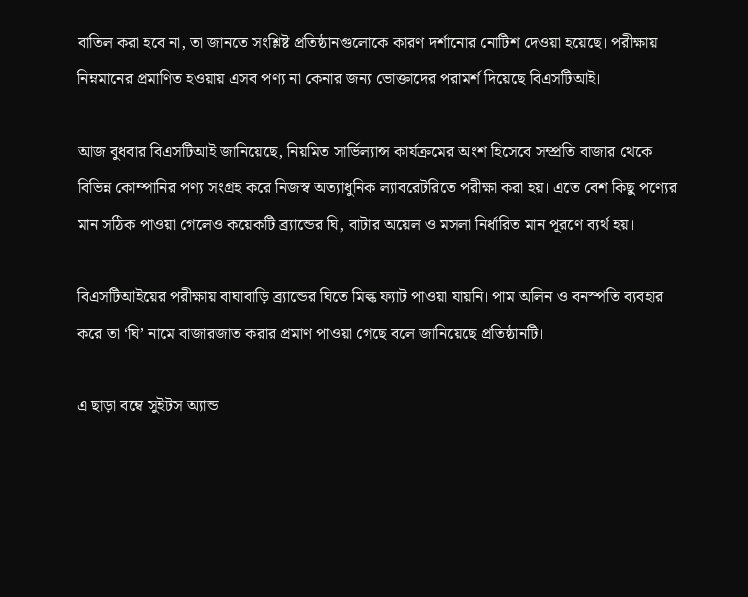বাতিল করা হবে না, তা জানতে সংশ্লিষ্ট প্রতিষ্ঠানগুলোকে কারণ দর্শানোর নোটিশ দেওয়া হয়েছে। পরীক্ষায় নিম্নমানের প্রমাণিত হওয়ায় এসব পণ্য না কেনার জন্য ভোক্তাদের পরামর্শ দিয়েছে বিএসটিআই।

আজ বুধবার বিএসটিআই জানিয়েছে, নিয়মিত সার্ভিল্যান্স কার্যক্রমের অংশ হিসেবে সম্প্রতি বাজার থেকে বিভিন্ন কোম্পানির পণ্য সংগ্রহ করে নিজস্ব অত্যাধুনিক ল্যাবরেটরিতে পরীক্ষা করা হয়। এতে বেশ কিছু পণ্যের মান সঠিক পাওয়া গেলেও কয়েকটি ব্র্যান্ডের ঘি, বাটার অয়েল ও মসলা নির্ধারিত মান পূরণে ব্যর্থ হয়।

বিএসটিআইয়ের পরীক্ষায় বাঘাবাড়ি ব্র্যান্ডের ঘিতে মিল্ক ফ্যাট পাওয়া যায়নি। পাম অলিন ও বনস্পতি ব্যবহার করে তা ‘ঘি’ নামে বাজারজাত করার প্রমাণ পাওয়া গেছে বলে জানিয়েছে প্রতিষ্ঠানটি।

এ ছাড়া বম্বে সুইটস অ্যান্ড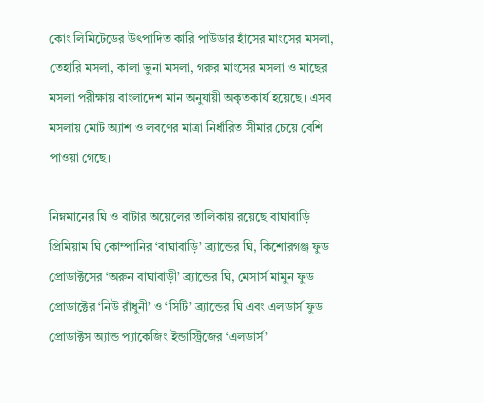কোং লিমিটেডের উৎপাদিত কারি পাউডার হাঁসের মাংসের মসলা, তেহারি মসলা, কালা ভুনা মসলা, গরুর মাংসের মসলা ও মাছের মসলা পরীক্ষায় বাংলাদেশ মান অনুযায়ী অকৃতকার্য হয়েছে। এসব মসলায় মোট অ্যাশ ও লবণের মাত্রা নির্ধারিত সীমার চেয়ে বেশি পাওয়া গেছে।

নিম্নমানের ঘি ও বাটার অয়েলের তালিকায় রয়েছে বাঘাবাড়ি প্রিমিয়াম ঘি কোম্পানির ‘বাঘাবাড়ি’ ব্র্যান্ডের ঘি, কিশোরগঞ্জ ফুড প্রোডাক্টসের ‘অরুন বাঘাবাড়ী’ ব্র্যান্ডের ঘি, মেসার্স মামুন ফুড প্রোডাক্টের ‘নিউ রাঁধুনী’ ও ‘সিটি’ ব্র্যান্ডের ঘি এবং এলডার্স ফুড প্রোডাক্টস অ্যান্ড প্যাকেজিং ইন্ডাস্ট্রিজের ‘এলডার্স’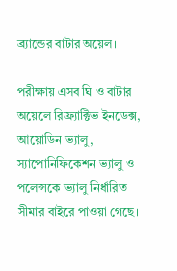ব্র্যান্ডের বাটার অয়েল।

পরীক্ষায় এসব ঘি ও বাটার অয়েলে রিফ্র্যাক্টিভ ইনডেক্স, আয়োডিন ভ্যালু, স্যাপোনিফিকেশন ভ্যালু ও পলেন্সকে ভ্যালু নির্ধারিত সীমার বাইরে পাওয়া গেছে।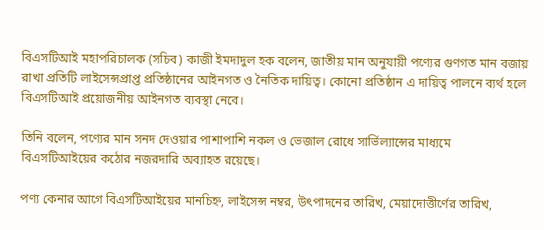বিএসটিআই মহাপরিচালক (সচিব) কাজী ইমদাদুল হক বলেন, জাতীয় মান অনুযায়ী পণ্যের গুণগত মান বজায় রাখা প্রতিটি লাইসেন্সপ্রাপ্ত প্রতিষ্ঠানের আইনগত ও নৈতিক দায়িত্ব। কোনো প্রতিষ্ঠান এ দায়িত্ব পালনে ব্যর্থ হলে বিএসটিআই প্রয়োজনীয় আইনগত ব্যবস্থা নেবে।

তিনি বলেন, পণ্যের মান সনদ দেওয়ার পাশাপাশি নকল ও ভেজাল রোধে সার্ভিল্যান্সের মাধ্যমে বিএসটিআইয়ের কঠোর নজরদারি অব্যাহত রয়েছে।

পণ্য কেনার আগে বিএসটিআইয়ের মানচিহ্ন, লাইসেন্স নম্বর, উৎপাদনের তারিখ, মেয়াদোত্তীর্ণের তারিখ,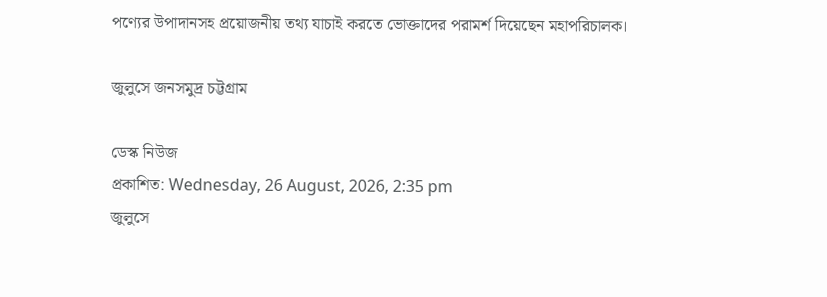পণ্যের উপাদানসহ প্রয়োজনীয় তথ্য যাচাই করতে ভোক্তাদের পরামর্শ দিয়েছেন মহাপরিচালক।

জুলুসে জনসমুদ্র চট্টগ্রাম

ডেস্ক নিউজ
প্রকাশিত: Wednesday, 26 August, 2026, 2:35 pm
জুলুসে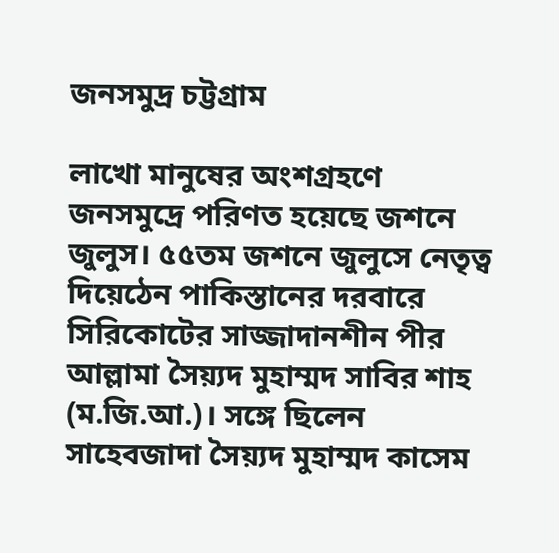জনসমুদ্র চট্টগ্রাম

লাখো মানুষের অংশগ্রহণে জনসমুদ্রে পরিণত হয়েছে জশনে জুলুস। ৫৫তম জশনে জুলুসে নেতৃত্ব দিয়েঠেন পাকিস্তানের দরবারে সিরিকোটের সাজ্জাদানশীন পীর আল্লামা সৈয়্যদ মুহাম্মদ সাবির শাহ (ম.জি.আ.)। সঙ্গে ছিলেন সাহেবজাদা সৈয়্যদ মুহাম্মদ কাসেম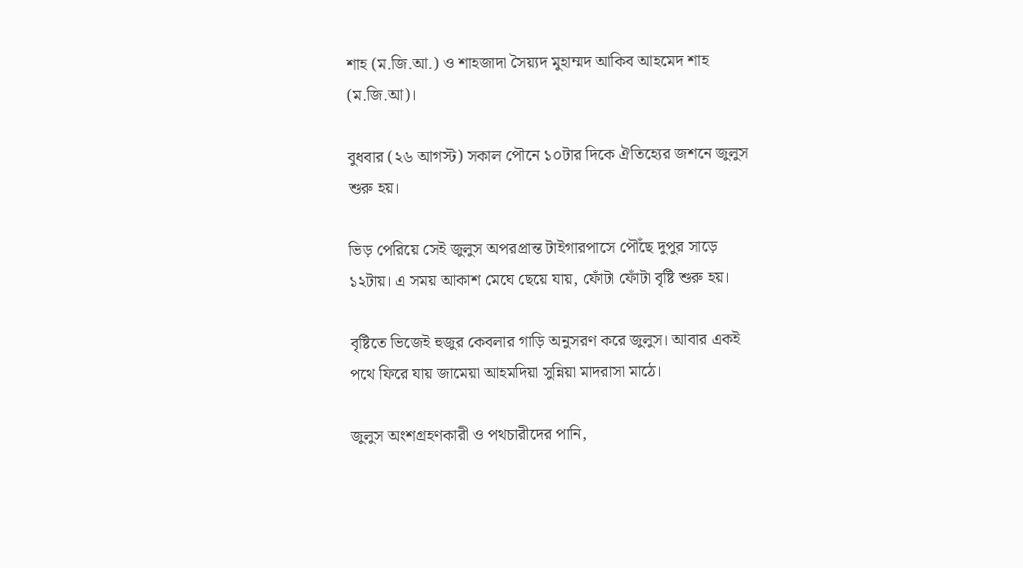শাহ (ম.জি.আ.) ও শাহজাদা সৈয়্যদ মুহাম্মদ আকিব আহমেদ শাহ (ম.জি.আ)।

বুধবার (২৬ আগস্ট) সকাল পৌনে ১০টার দিকে ঐতিহ্যের জশনে জুলুস শুরু হয়।

ভিড় পেরিয়ে সেই জুলুস অপরপ্রান্ত টাইগারপাসে পৌঁছে দুপুর সাড়ে ১২টায়। এ সময় আকাশ মেঘে ছেয়ে যায়, ফোঁটা ফোঁটা বৃষ্টি শুরু হয়।

বৃষ্টিতে ভিজেই হুজুর কেবলার গাড়ি অনুসরণ করে জুলুস। আবার একই পথে ফিরে যায় জামেয়া আহমদিয়া সুন্নিয়া মাদরাসা মাঠে।

জুলুস অংশগ্রহণকারী ও পথচারীদের পানি,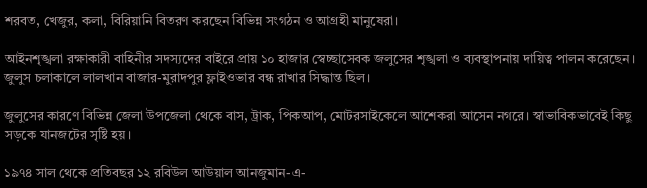শরবত, খেজুর, কলা, বিরিয়ানি বিতরণ করছেন বিভিন্ন সংগঠন ও আগ্রহী মানুষেরা।

আইনশৃঙ্খলা রক্ষাকারী বাহিনীর সদস্যদের বাইরে প্রায় ১০ হাজার স্বেচ্ছাসেবক জলুসের শৃঙ্খলা ও ব্যবস্থাপনায় দায়িত্ব পালন করেছেন। জুলুস চলাকালে লালখান বাজার-মুরাদপুর ফ্লাইওভার বন্ধ রাখার সিদ্ধান্ত ছিল।

জুলুসের কারণে বিভিন্ন জেলা উপজেলা থেকে বাস, ট্রাক, পিকআপ, মোটরসাইকেলে আশেকরা আসেন নগরে। স্বাভাবিকভাবেই কিছু সড়কে যানজটের সৃষ্টি হয়।

১৯৭৪ সাল থেকে প্রতিবছর ১২ রবিউল আউয়াল আনজুমান-এ-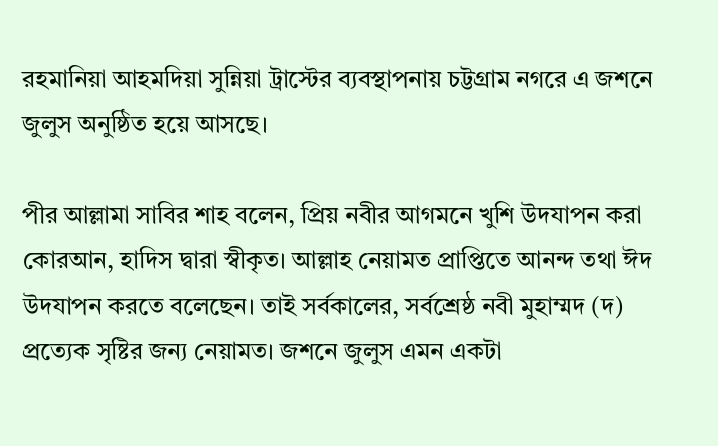রহমানিয়া আহমদিয়া সুন্নিয়া ট্রাস্টের ব্যবস্থাপনায় চট্টগ্রাম নগরে এ জশনে জুলুস অনুষ্ঠিত হয়ে আসছে।

পীর আল্লামা সাবির শাহ বলেন, প্রিয় নবীর আগমনে খুশি উদযাপন করা কোরআন, হাদিস দ্বারা স্বীকৃত। আল্লাহ নেয়ামত প্রাপ্তিতে আনন্দ তথা ঈদ উদযাপন করতে বলেছেন। তাই সর্বকালের, সর্বশ্রেষ্ঠ নবী মুহাম্মদ (দ) প্রত্যেক সৃষ্টির জন্য নেয়ামত। জশনে জুলুস এমন একটা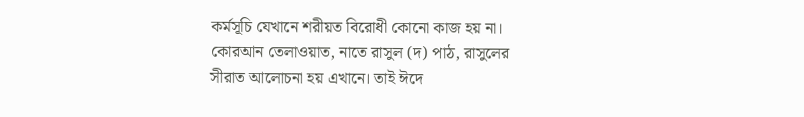কর্মসূচি যেখানে শরীয়ত বিরোধী কোনো কাজ হয় না। কোরআন তেলাওয়াত, নাতে রাসুল (দ) পাঠ, রাসুলের সীরাত আলোচনা হয় এখানে। তাই ঈদে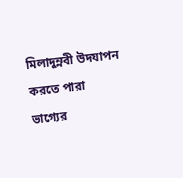মিলাদুন্নবী উদযাপন করতে পারা ভাগ্যের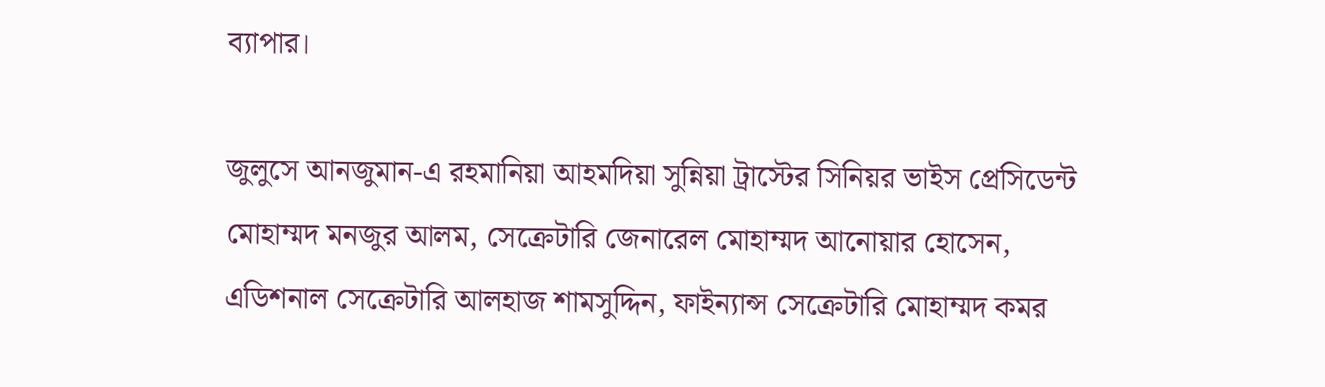ব্যাপার।

জুলুসে আনজুমান-এ রহমানিয়া আহমদিয়া সুন্নিয়া ট্রাস্টের সিনিয়র ভাইস প্রেসিডেন্ট মোহাম্মদ মনজুর আলম, সেক্রেটারি জেনারেল মোহাম্মদ আনোয়ার হোসেন, এডিশনাল সেক্রেটারি আলহাজ শামসুদ্দিন, ফাইন্যান্স সেক্রেটারি মোহাম্মদ কমর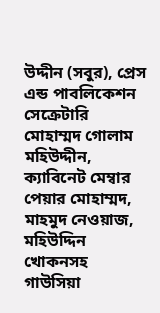উদ্দীন (সবুর), প্রেস এন্ড পাবলিকেশন সেক্রেটারি মোহাম্মদ গোলাম মহিউদ্দীন, ক্যাবিনেট মেম্বার পেয়ার মোহাম্মদ, মাহমুদ নেওয়াজ, মহিউদ্দিন খোকনসহ গাউসিয়া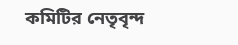কমিটির নেতৃবৃন্দ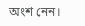অংশ নেন।